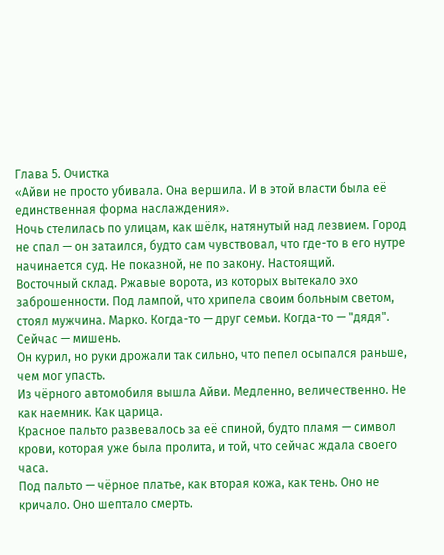Глава 5. Очистка
«Айви не просто убивала. Она вершила. И в этой власти была её единственная форма наслаждения».
Ночь стелилась по улицам, как шёлк, натянутый над лезвием. Город не спал — он затаился, будто сам чувствовал, что где-то в его нутре начинается суд. Не показной, не по закону. Настоящий.
Восточный склад. Ржавые ворота, из которых вытекало эхо заброшенности. Под лампой, что хрипела своим больным светом, стоял мужчина. Марко. Когда-то — друг семьи. Когда-то — "дядя". Сейчас — мишень.
Он курил, но руки дрожали так сильно, что пепел осыпался раньше, чем мог упасть.
Из чёрного автомобиля вышла Айви. Медленно, величественно. Не как наемник. Как царица.
Красное пальто развевалось за её спиной, будто пламя — символ крови, которая уже была пролита, и той, что сейчас ждала своего часа.
Под пальто — чёрное платье, как вторая кожа, как тень. Оно не кричало. Оно шептало смерть.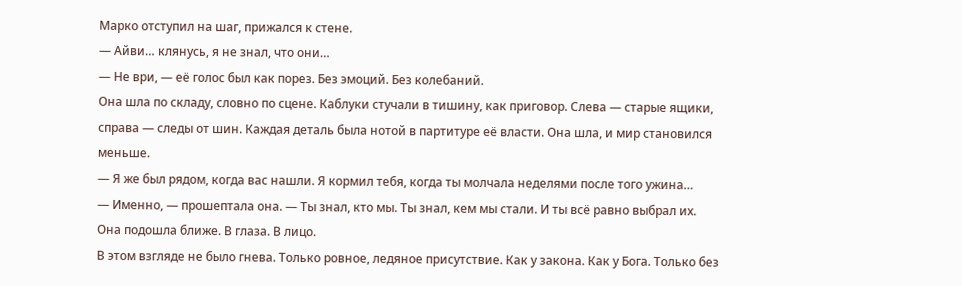Марко отступил на шаг, прижался к стене.
— Айви… клянусь, я не знал, что они…
— Не ври, — её голос был как порез. Без эмоций. Без колебаний.
Она шла по складу, словно по сцене. Каблуки стучали в тишину, как приговор. Слева — старые ящики, справа — следы от шин. Каждая деталь была нотой в партитуре её власти. Она шла, и мир становился меньше.
— Я же был рядом, когда вас нашли. Я кормил тебя, когда ты молчала неделями после того ужина…
— Именно, — прошептала она. — Ты знал, кто мы. Ты знал, кем мы стали. И ты всё равно выбрал их.
Она подошла ближе. В глаза. В лицо.
В этом взгляде не было гнева. Только ровное, ледяное присутствие. Как у закона. Как у Бога. Только без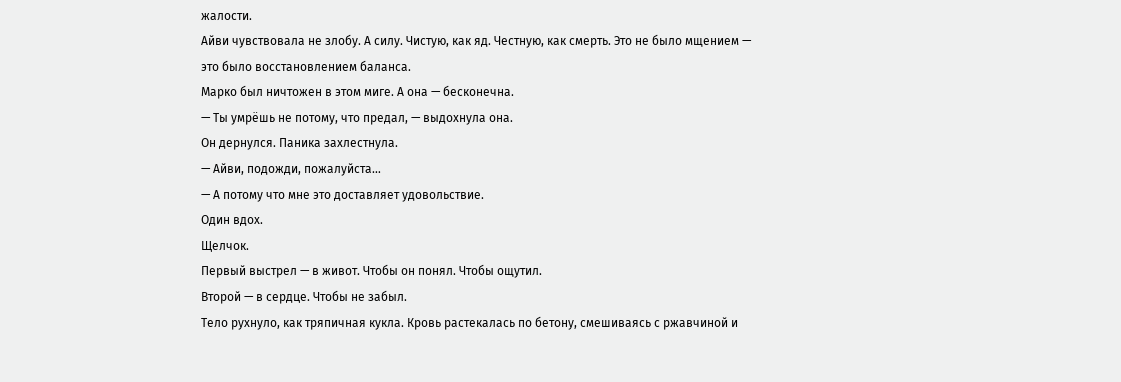жалости.
Айви чувствовала не злобу. А силу. Чистую, как яд. Честную, как смерть. Это не было мщением — это было восстановлением баланса.
Марко был ничтожен в этом миге. А она — бесконечна.
— Ты умрёшь не потому, что предал, — выдохнула она.
Он дернулся. Паника захлестнула.
— Айви, подожди, пожалуйста…
— А потому что мне это доставляет удовольствие.
Один вдох.
Щелчок.
Первый выстрел — в живот. Чтобы он понял. Чтобы ощутил.
Второй — в сердце. Чтобы не забыл.
Тело рухнуло, как тряпичная кукла. Кровь растекалась по бетону, смешиваясь с ржавчиной и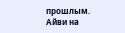прошлым.
Айви на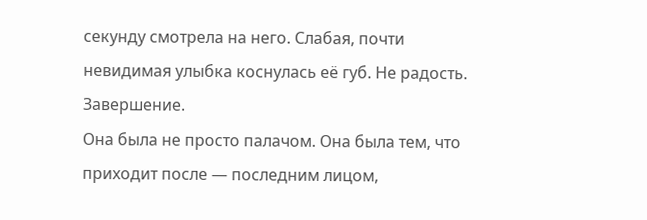секунду смотрела на него. Слабая, почти невидимая улыбка коснулась её губ. Не радость. Завершение.
Она была не просто палачом. Она была тем, что приходит после — последним лицом,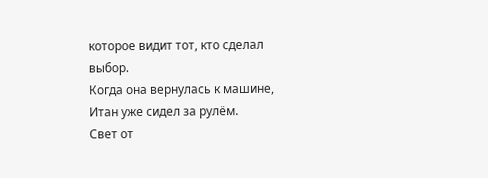которое видит тот, кто сделал выбор.
Когда она вернулась к машине, Итан уже сидел за рулём.
Свет от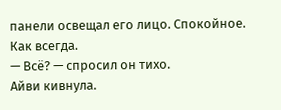панели освещал его лицо. Спокойное. Как всегда.
— Всё? — спросил он тихо.
Айви кивнула.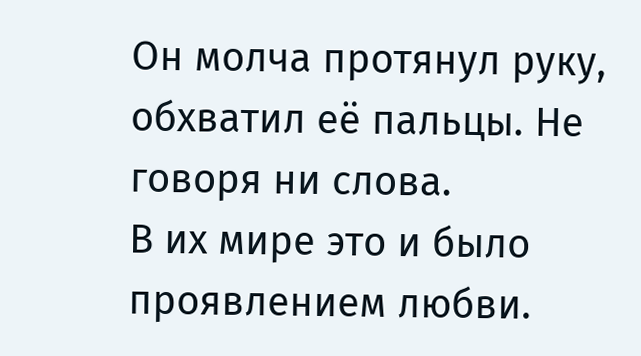Он молча протянул руку, обхватил её пальцы. Не говоря ни слова.
В их мире это и было проявлением любви.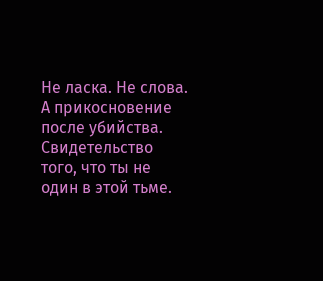Не ласка. Не слова.
А прикосновение после убийства.
Свидетельство того, что ты не один в этой тьме.